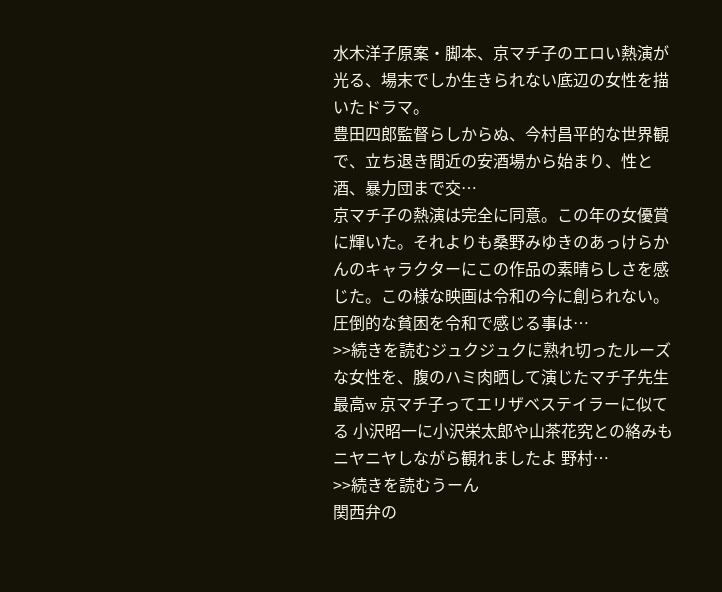水木洋子原案・脚本、京マチ子のエロい熱演が光る、場末でしか生きられない底辺の女性を描いたドラマ。
豊田四郎監督らしからぬ、今村昌平的な世界観で、立ち退き間近の安酒場から始まり、性と酒、暴力団まで交…
京マチ子の熱演は完全に同意。この年の女優賞に輝いた。それよりも桑野みゆきのあっけらかんのキャラクターにこの作品の素晴らしさを感じた。この様な映画は令和の今に創られない。圧倒的な貧困を令和で感じる事は…
>>続きを読むジュクジュクに熟れ切ったルーズな女性を、腹のハミ肉晒して演じたマチ子先生最高w 京マチ子ってエリザベステイラーに似てる 小沢昭一に小沢栄太郎や山茶花究との絡みもニヤニヤしながら観れましたよ 野村…
>>続きを読むうーん
関西弁の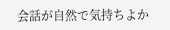会話が自然で気持ちよか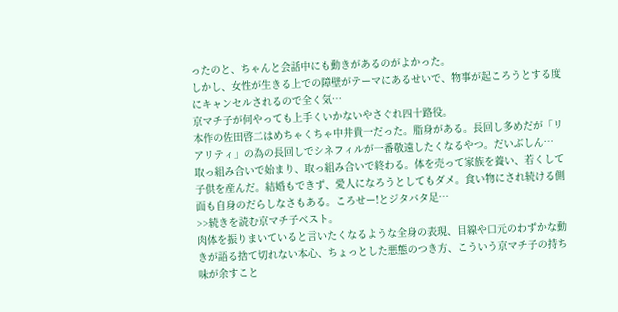ったのと、ちゃんと会話中にも動きがあるのがよかった。
しかし、女性が生きる上での障壁がテーマにあるせいで、物事が起ころうとする度にキャンセルされるので全く気…
京マチ子が何やっても上手くいかないやさぐれ四十路役。
本作の佐田啓二はめちゃくちゃ中井貴一だった。脂身がある。長回し多めだが「リアリティ」の為の長回しでシネフィルが一番敬遠したくなるやつ。だいぶしん…
取っ組み合いで始まり、取っ組み合いで終わる。体を売って家族を養い、若くして子供を産んだ。結婚もできず、愛人になろうとしてもダメ。食い物にされ続ける側面も自身のだらしなさもある。ころせー!とジタバタ足…
>>続きを読む京マチ子ベスト。
肉体を振りまいていると言いたくなるような全身の表現、目線や口元のわずかな動きが語る捨て切れない本心、ちょっとした悪態のつき方、こういう京マチ子の持ち味が余すこと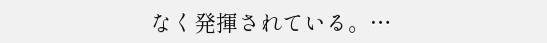なく発揮されている。…